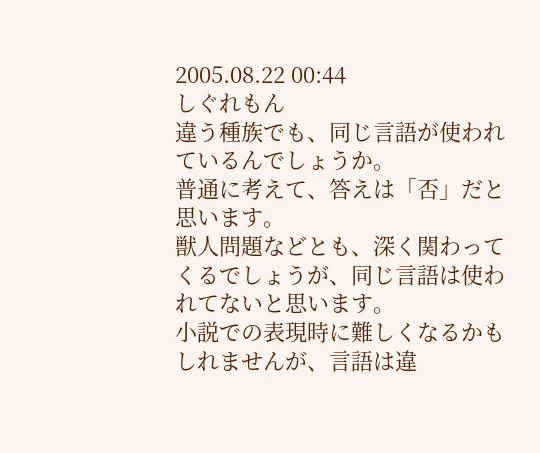2005.08.22 00:44
しぐれもん
違う種族でも、同じ言語が使われているんでしょうか。
普通に考えて、答えは「否」だと思います。
獣人問題などとも、深く関わってくるでしょうが、同じ言語は使われてないと思います。
小説での表現時に難しくなるかもしれませんが、言語は違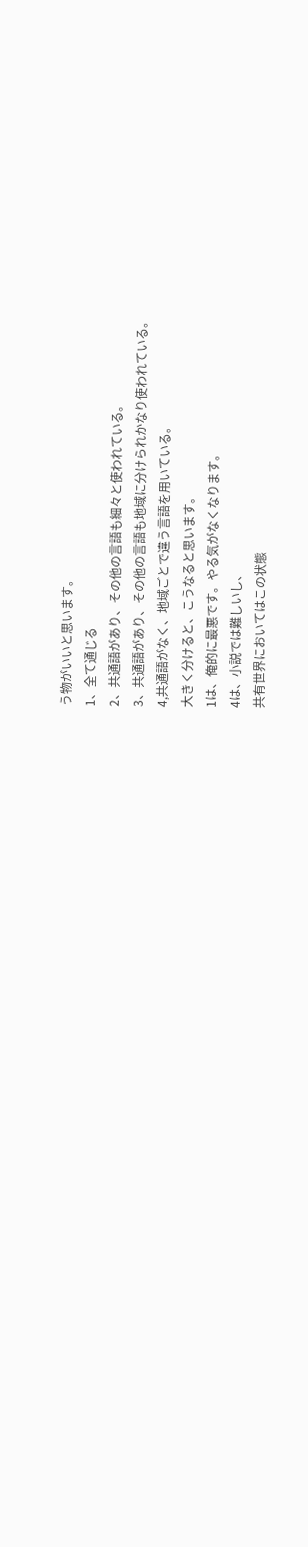う物がいいと思います。
1、全て通じる
2、共通語があり、その他の言語も細々と使われている。
3、共通語があり、その他の言語も地域に分けられかなり使われている。
4,共通語がなく、地域ごとで違う言語を用いている。
大きく分けると、こうなると思います。
1は、俺的に最悪です。やる気がなくなります。
4は、小説では難しいし、
共有世界においてはこの状態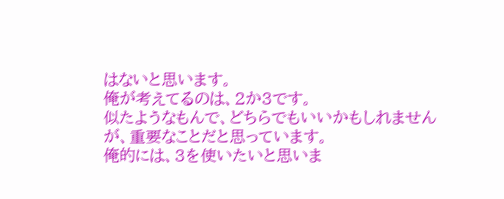はないと思います。
俺が考えてるのは、2か3です。
似たようなもんで、どちらでもいいかもしれませんが、重要なことだと思っています。
俺的には、3を使いたいと思いま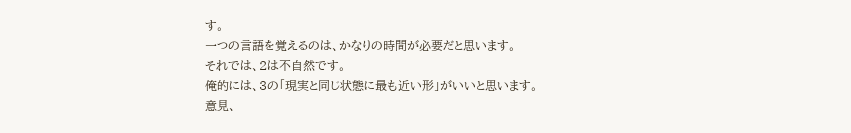す。
一つの言語を覚えるのは、かなりの時間が必要だと思います。
それでは、2は不自然です。
俺的には、3の「現実と同じ状態に最も近い形」がいいと思います。
意見、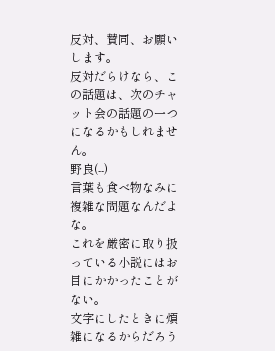反対、賛同、お願いします。
反対だらけなら、この話題は、次のチャット会の話題の一つになるかもしれません。
野良(--)
言葉も食べ物なみに複雑な問題なんだよな。
これを厳密に取り扱っている小説にはお目にかかったことがない。
文字にしたときに煩雑になるからだろう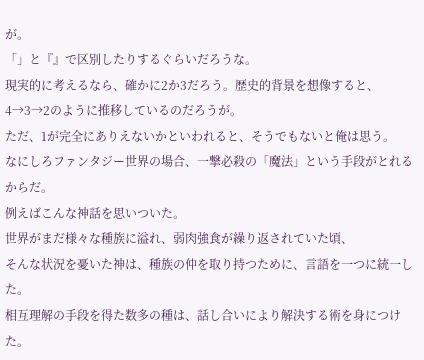が。
「」と『』で区別したりするぐらいだろうな。
現実的に考えるなら、確かに2か3だろう。歴史的背景を想像すると、4→3→2のように推移しているのだろうが。
ただ、1が完全にありえないかといわれると、そうでもないと俺は思う。
なにしろファンタジー世界の場合、一撃必殺の「魔法」という手段がとれるからだ。
例えばこんな神話を思いついた。
世界がまだ様々な種族に溢れ、弱肉強食が繰り返されていた頃、
そんな状況を憂いた神は、種族の仲を取り持つために、言語を一つに統一した。
相互理解の手段を得た数多の種は、話し合いにより解決する術を身につけた。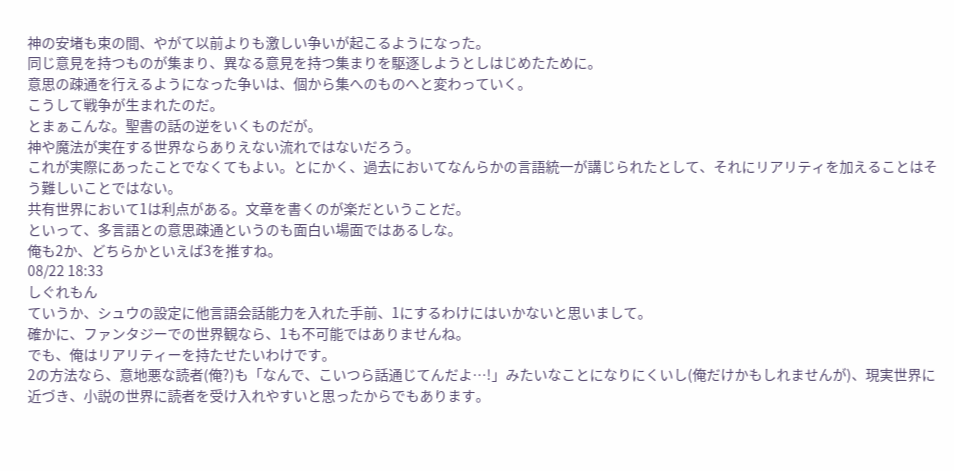神の安堵も束の間、やがて以前よりも激しい争いが起こるようになった。
同じ意見を持つものが集まり、異なる意見を持つ集まりを駆逐しようとしはじめたために。
意思の疎通を行えるようになった争いは、個から集へのものへと変わっていく。
こうして戦争が生まれたのだ。
とまぁこんな。聖書の話の逆をいくものだが。
神や魔法が実在する世界ならありえない流れではないだろう。
これが実際にあったことでなくてもよい。とにかく、過去においてなんらかの言語統一が講じられたとして、それにリアリティを加えることはそう難しいことではない。
共有世界において1は利点がある。文章を書くのが楽だということだ。
といって、多言語との意思疎通というのも面白い場面ではあるしな。
俺も2か、どちらかといえば3を推すね。
08/22 18:33
しぐれもん
ていうか、シュウの設定に他言語会話能力を入れた手前、1にするわけにはいかないと思いまして。
確かに、ファンタジーでの世界観なら、1も不可能ではありませんね。
でも、俺はリアリティーを持たせたいわけです。
2の方法なら、意地悪な読者(俺?)も「なんで、こいつら話通じてんだよ…!」みたいなことになりにくいし(俺だけかもしれませんが)、現実世界に近づき、小説の世界に読者を受け入れやすいと思ったからでもあります。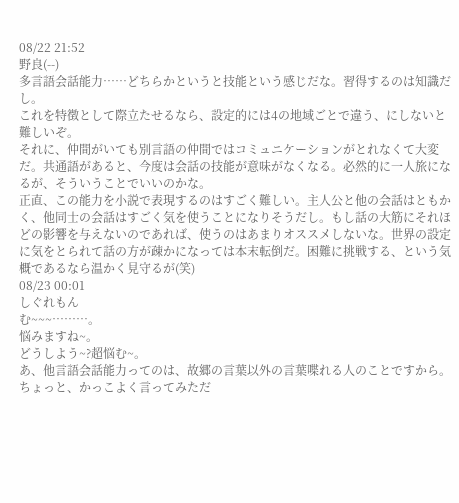08/22 21:52
野良(--)
多言語会話能力……どちらかというと技能という感じだな。習得するのは知識だし。
これを特徴として際立たせるなら、設定的には4の地域ごとで違う、にしないと難しいぞ。
それに、仲間がいても別言語の仲間ではコミュニケーションがとれなくて大変だ。共通語があると、今度は会話の技能が意味がなくなる。必然的に一人旅になるが、そういうことでいいのかな。
正直、この能力を小説で表現するのはすごく難しい。主人公と他の会話はともかく、他同士の会話はすごく気を使うことになりそうだし。もし話の大筋にそれほどの影響を与えないのであれば、使うのはあまりオススメしないな。世界の設定に気をとられて話の方が疎かになっては本末転倒だ。困難に挑戦する、という気概であるなら温かく見守るが(笑)
08/23 00:01
しぐれもん
む~~~………。
悩みますね~。
どうしよう~?超悩む~。
あ、他言語会話能力ってのは、故郷の言葉以外の言葉喋れる人のことですから。
ちょっと、かっこよく言ってみただ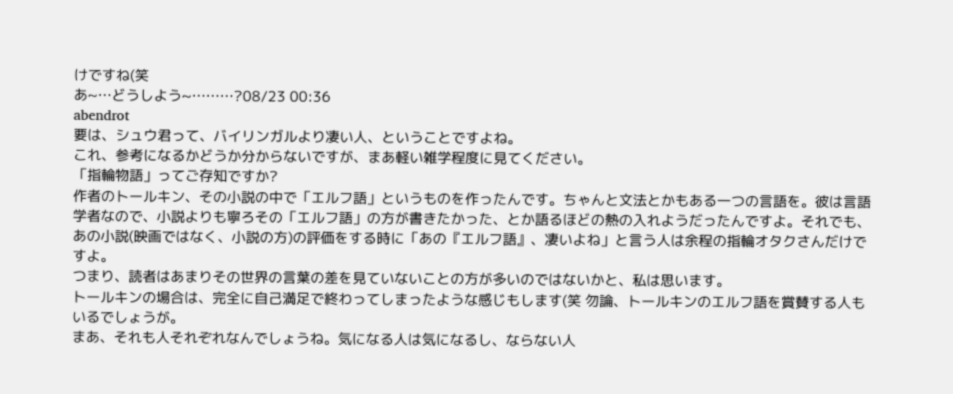けですね(笑
あ~…どうしよう~………?08/23 00:36
abendrot
要は、シュウ君って、バイリンガルより凄い人、ということですよね。
これ、参考になるかどうか分からないですが、まあ軽い雑学程度に見てください。
「指輪物語」ってご存知ですか?
作者のトールキン、その小説の中で「エルフ語」というものを作ったんです。ちゃんと文法とかもある一つの言語を。彼は言語学者なので、小説よりも寧ろその「エルフ語」の方が書きたかった、とか語るほどの熱の入れようだったんですよ。それでも、あの小説(映画ではなく、小説の方)の評価をする時に「あの『エルフ語』、凄いよね」と言う人は余程の指輪オタクさんだけですよ。
つまり、読者はあまりその世界の言葉の差を見ていないことの方が多いのではないかと、私は思います。
トールキンの場合は、完全に自己満足で終わってしまったような感じもします(笑 勿論、トールキンのエルフ語を賞賛する人もいるでしょうが。
まあ、それも人それぞれなんでしょうね。気になる人は気になるし、ならない人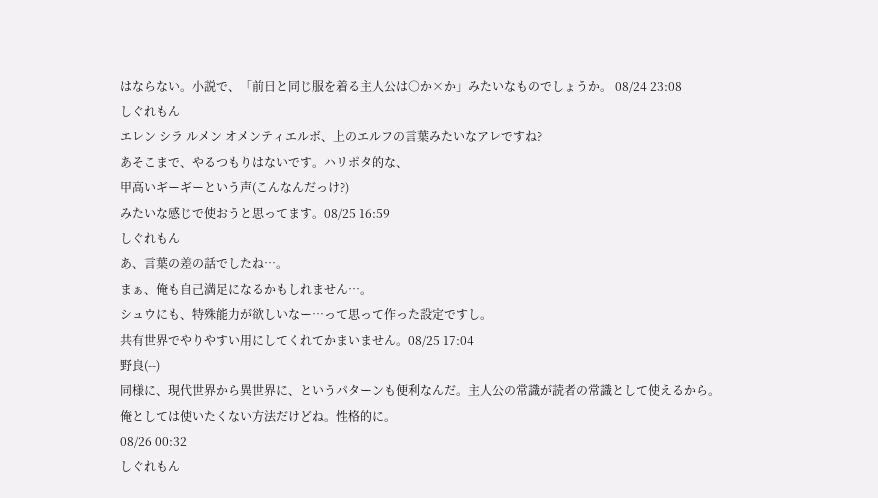はならない。小説で、「前日と同じ服を着る主人公は○か×か」みたいなものでしょうか。 08/24 23:08
しぐれもん
エレン シラ ルメン オメンティエルボ、上のエルフの言葉みたいなアレですね?
あそこまで、やるつもりはないです。ハリポタ的な、
甲高いギーギーという声(こんなんだっけ?)
みたいな感じで使おうと思ってます。08/25 16:59
しぐれもん
あ、言葉の差の話でしたね…。
まぁ、俺も自己満足になるかもしれません…。
シュウにも、特殊能力が欲しいなー…って思って作った設定ですし。
共有世界でやりやすい用にしてくれてかまいません。08/25 17:04
野良(--)
同様に、現代世界から異世界に、というパターンも便利なんだ。主人公の常識が読者の常識として使えるから。
俺としては使いたくない方法だけどね。性格的に。
08/26 00:32
しぐれもん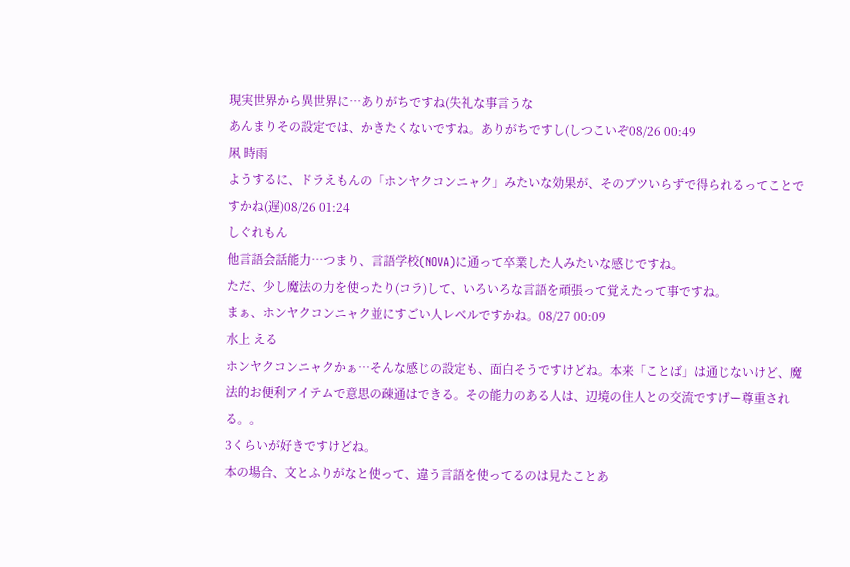現実世界から異世界に…ありがちですね(失礼な事言うな
あんまりその設定では、かきたくないですね。ありがちですし(しつこいぞ08/26 00:49
凩 時雨
ようするに、ドラえもんの「ホンヤクコンニャク」みたいな効果が、そのブツいらずで得られるってことですかね(遅)08/26 01:24
しぐれもん
他言語会話能力…つまり、言語学校(NOVA)に通って卒業した人みたいな感じですね。
ただ、少し魔法の力を使ったり(コラ)して、いろいろな言語を頑張って覚えたって事ですね。
まぁ、ホンヤクコンニャク並にすごい人レベルですかね。08/27 00:09
水上 える
ホンヤクコンニャクかぁ…そんな感じの設定も、面白そうですけどね。本来「ことば」は通じないけど、魔法的お便利アイテムで意思の疎通はできる。その能力のある人は、辺境の住人との交流ですげー尊重される。。
3くらいが好きですけどね。
本の場合、文とふりがなと使って、違う言語を使ってるのは見たことあ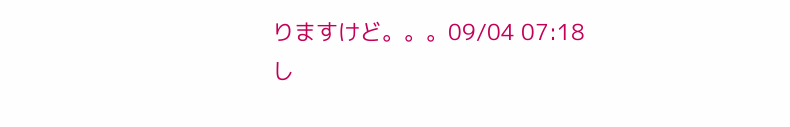りますけど。。。09/04 07:18
し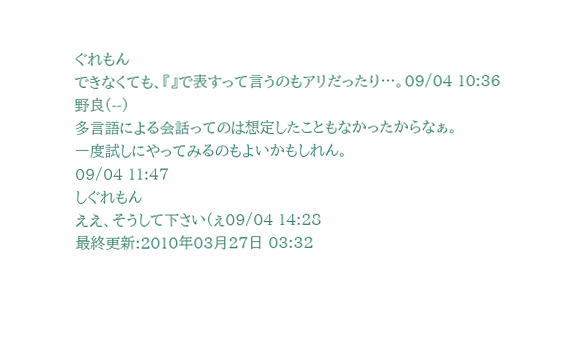ぐれもん
できなくても、『』で表すって言うのもアリだったり…。09/04 10:36
野良(--)
多言語による会話ってのは想定したこともなかったからなぁ。
一度試しにやってみるのもよいかもしれん。
09/04 11:47
しぐれもん
ええ、そうして下さい(ぇ09/04 14:28
最終更新:2010年03月27日 03:32